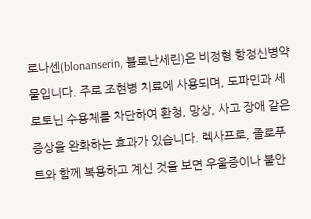로나센(blonanserin, 블로난세린)은 비정형 항정신병약물입니다. 주로 조현병 치료에 사용되며, 도파민과 세로토닌 수용체를 차단하여 환청, 망상, 사고 장애 같은 증상을 완화하는 효과가 있습니다. 렉사프로, 졸로푸트와 함께 복용하고 계신 것을 보면 우울증이나 불안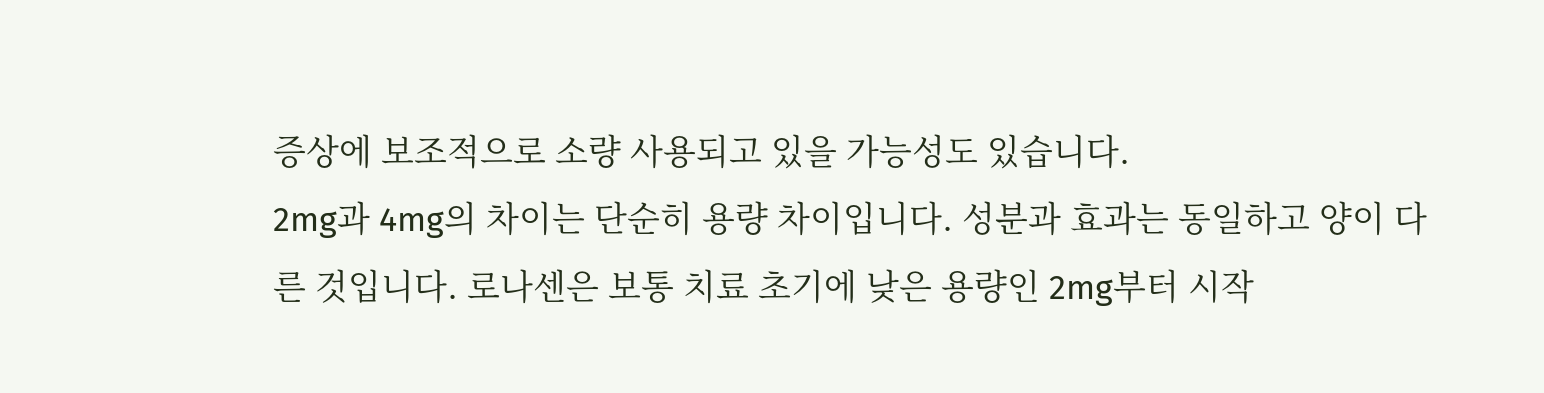증상에 보조적으로 소량 사용되고 있을 가능성도 있습니다.
2mg과 4mg의 차이는 단순히 용량 차이입니다. 성분과 효과는 동일하고 양이 다른 것입니다. 로나센은 보통 치료 초기에 낮은 용량인 2mg부터 시작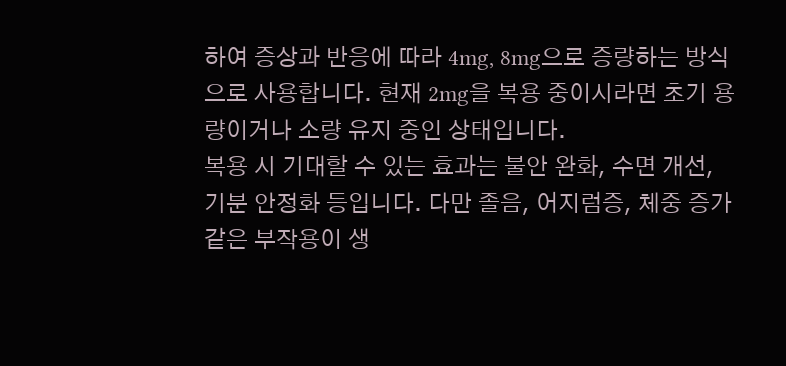하여 증상과 반응에 따라 4mg, 8mg으로 증량하는 방식으로 사용합니다. 현재 2mg을 복용 중이시라면 초기 용량이거나 소량 유지 중인 상태입니다.
복용 시 기대할 수 있는 효과는 불안 완화, 수면 개선, 기분 안정화 등입니다. 다만 졸음, 어지럼증, 체중 증가 같은 부작용이 생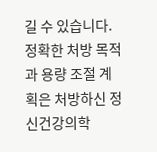길 수 있습니다.
정확한 처방 목적과 용량 조절 계획은 처방하신 정신건강의학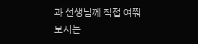과 선생님께 직접 여쭤보시는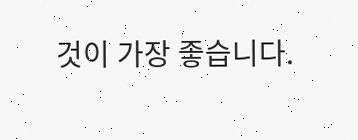것이 가장 좋습니다.